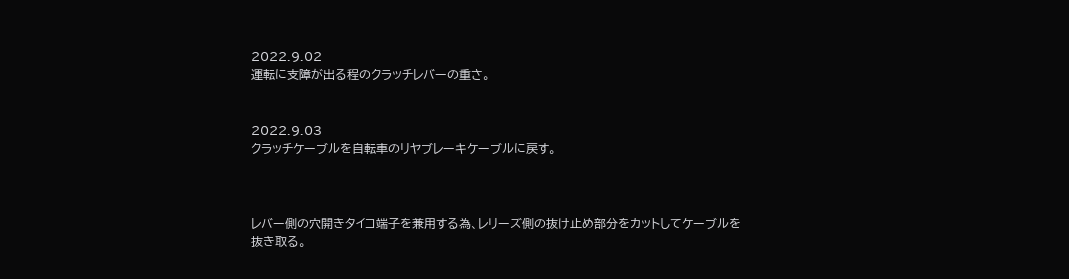2022.9.02
運転に支障が出る程のクラッチレバーの重さ。


2022.9.03
クラッチケーブルを自転車のリヤブレーキケーブルに戻す。



レバー側の穴開きタイコ端子を兼用する為、レリーズ側の抜け止め部分をカットしてケーブルを抜き取る。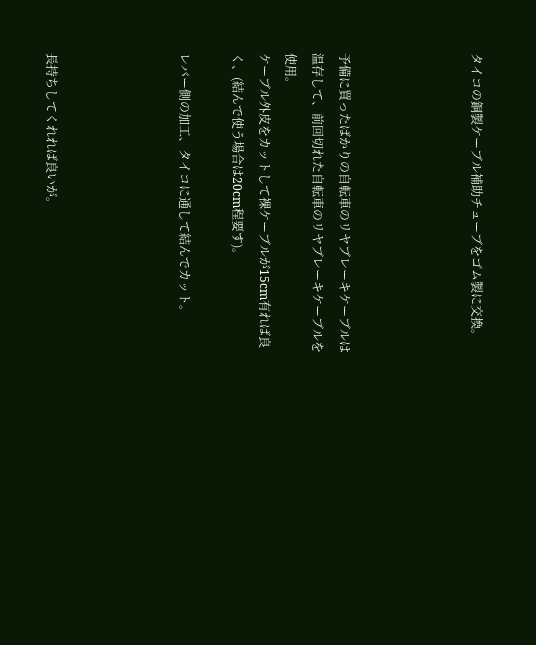タイコの銅製ケーブル補助チューブをゴム製に交換。




予備に買ったばかりの自転車のリヤブレーキケーブルは温存して、前回切れた自転車のリヤブレーキケーブルを使用。
ケーブル外皮をカットして裸ケーブルが15cm有れば良く、(結んで使う場合は20cm程要す)。

レバー側の加工、タイコに通して結んでカット。




長持ちしてくれれば良いが。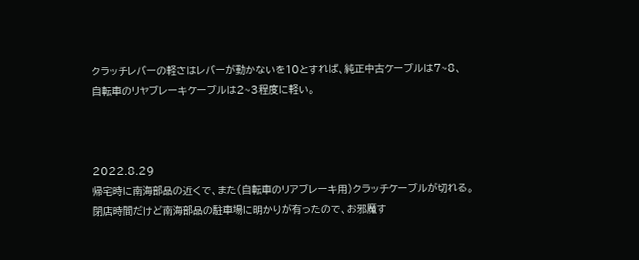クラッチレバーの軽さはレバーが動かないを10とすれば、純正中古ケーブルは7~8、
自転車のリヤブレーキケーブルは2~3程度に軽い。



2022.8.29
帰宅時に南海部品の近くで、また(自転車のリアブレーキ用)クラッチケーブルが切れる。
閉店時間だけど南海部品の駐車場に明かりが有ったので、お邪魔す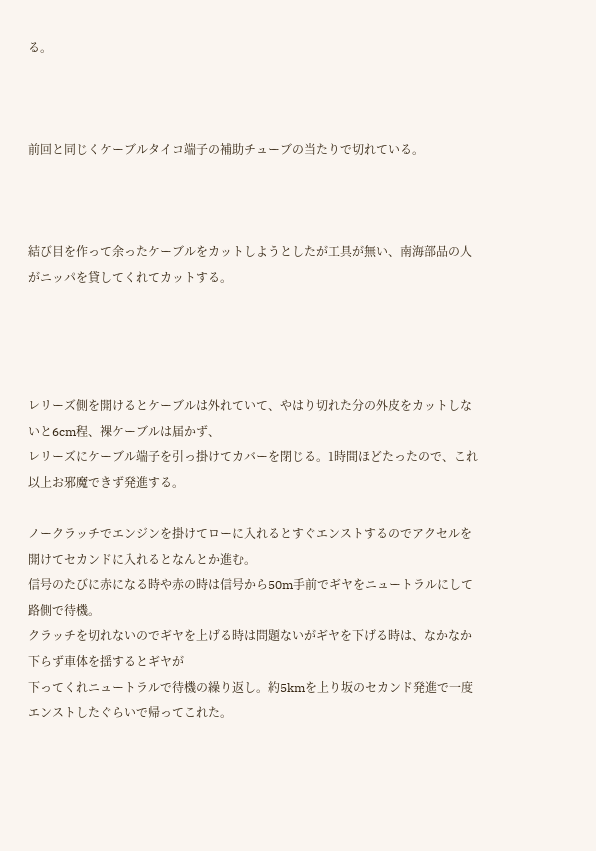る。



前回と同じくケーブルタイコ端子の補助チューブの当たりで切れている。



結び目を作って余ったケーブルをカットしようとしたが工具が無い、南海部品の人がニッパを貸してくれてカットする。




レリーズ側を開けるとケーブルは外れていて、やはり切れた分の外皮をカットしないと6cm程、裸ケーブルは届かず、
レリーズにケーブル端子を引っ掛けてカバーを閉じる。1時間ほどたったので、これ以上お邪魔できず発進する。

ノークラッチでエンジンを掛けてローに入れるとすぐエンストするのでアクセルを開けてセカンドに入れるとなんとか進む。
信号のたびに赤になる時や赤の時は信号から50m手前でギヤをニュートラルにして路側で待機。
クラッチを切れないのでギヤを上げる時は問題ないがギヤを下げる時は、なかなか下らず車体を揺するとギヤが
下ってくれニュートラルで待機の繰り返し。約5kmを上り坂のセカンド発進で一度エンストしたぐらいで帰ってこれた。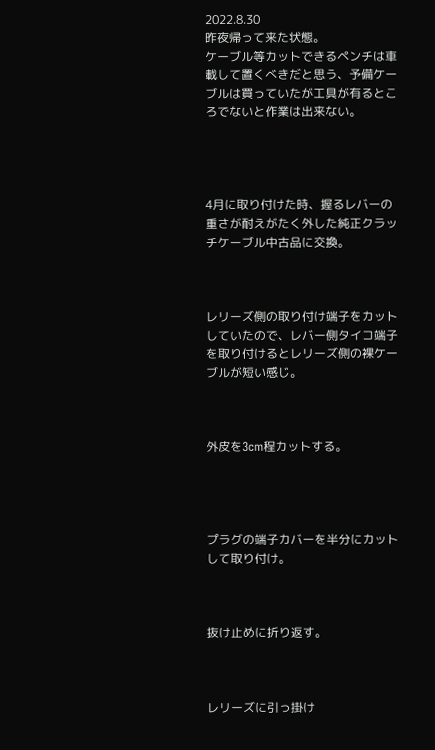2022.8.30
昨夜帰って来た状態。
ケーブル等カットできるペンチは車載して置くべきだと思う、予備ケーブルは買っていたが工具が有るところでないと作業は出来ない。




4月に取り付けた時、握るレバーの重さが耐えがたく外した純正クラッチケーブル中古品に交換。



レリーズ側の取り付け端子をカットしていたので、レバー側タイコ端子を取り付けるとレリーズ側の裸ケーブルが短い感じ。



外皮を3cm程カットする。




プラグの端子カバーを半分にカットして取り付け。



抜け止めに折り返す。



レリーズに引っ掛け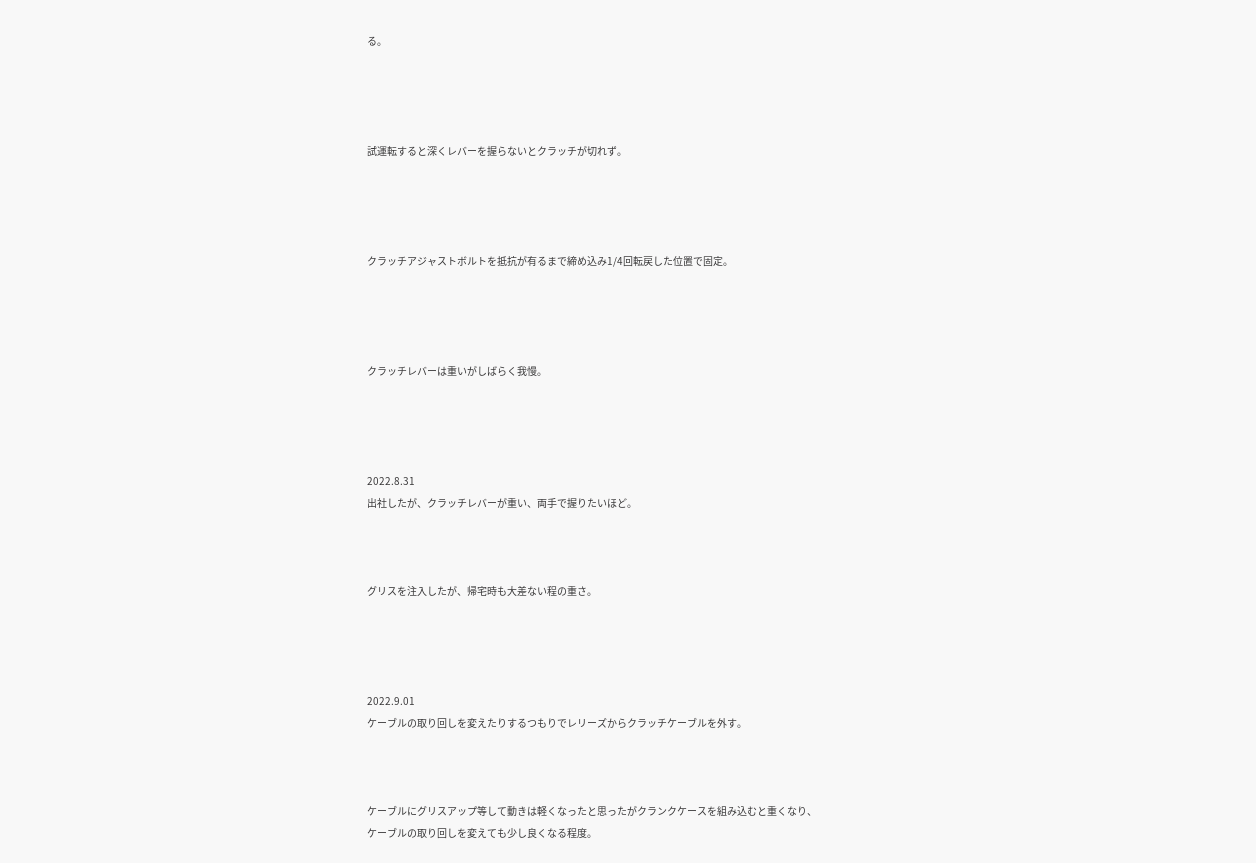る。




試運転すると深くレバーを握らないとクラッチが切れず。




クラッチアジャストボルトを抵抗が有るまで締め込み1/4回転戻した位置で固定。




クラッチレバーは重いがしばらく我慢。




2022.8.31
出社したが、クラッチレバーが重い、両手で握りたいほど。



グリスを注入したが、帰宅時も大差ない程の重さ。




2022.9.01
ケーブルの取り回しを変えたりするつもりでレリーズからクラッチケーブルを外す。



ケーブルにグリスアップ等して動きは軽くなったと思ったがクランクケースを組み込むと重くなり、
ケーブルの取り回しを変えても少し良くなる程度。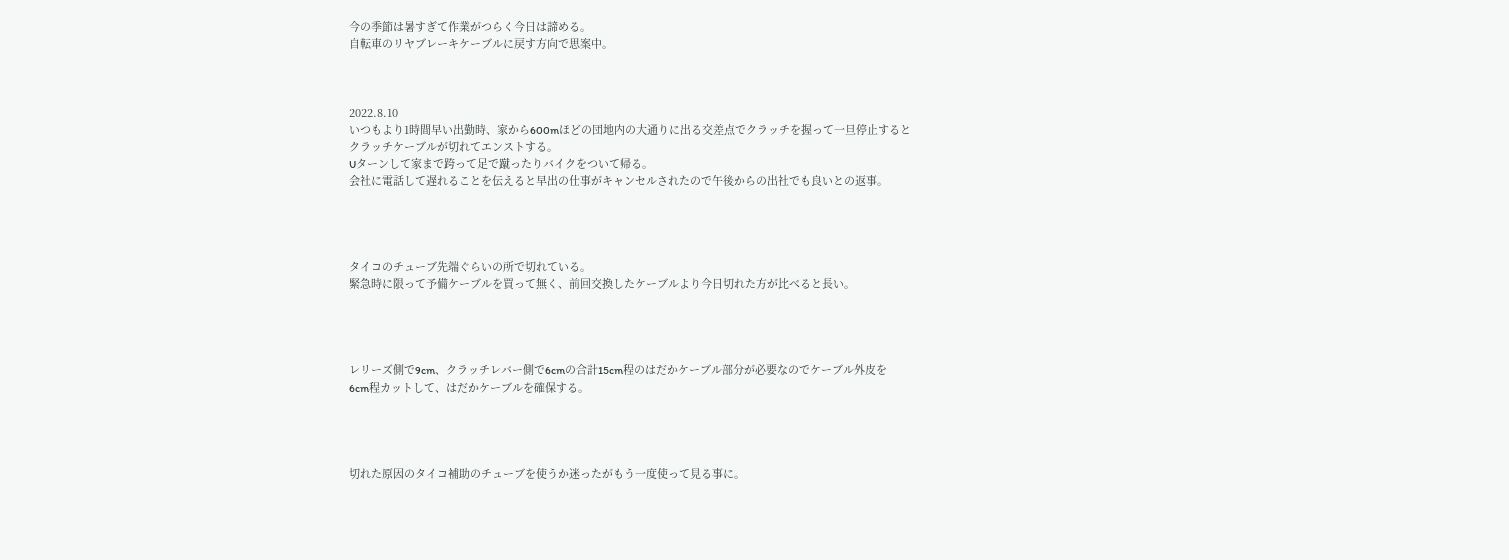今の季節は暑すぎて作業がつらく今日は諦める。
自転車のリヤブレーキケーブルに戻す方向で思案中。



2022.8.10
いつもより1時間早い出勤時、家から600mほどの団地内の大通りに出る交差点でクラッチを握って一旦停止すると
クラッチケーブルが切れてエンストする。
Uターンして家まで跨って足で蹴ったりバイクをついて帰る。
会社に電話して遅れることを伝えると早出の仕事がキャンセルされたので午後からの出社でも良いとの返事。




タイコのチューブ先端ぐらいの所で切れている。
緊急時に限って予備ケーブルを買って無く、前回交換したケーブルより今日切れた方が比べると長い。




レリーズ側で9cm、クラッチレバー側で6cmの合計15cm程のはだかケーブル部分が必要なのでケーブル外皮を
6cm程カットして、はだかケーブルを確保する。




切れた原因のタイコ補助のチューブを使うか迷ったがもう一度使って見る事に。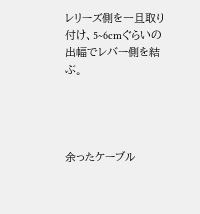レリーズ側を一旦取り付け、5~6cmぐらいの出幅でレバー側を結ぶ。




余ったケーブル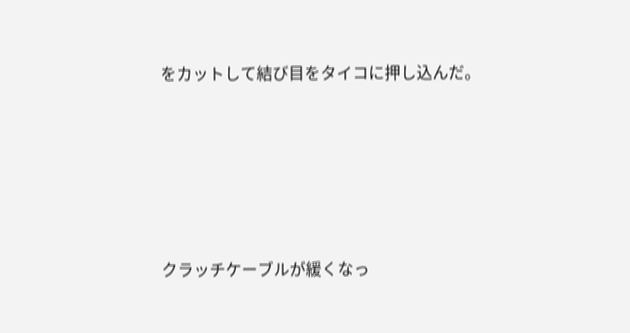をカットして結び目をタイコに押し込んだ。






クラッチケーブルが緩くなっ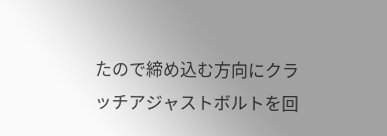たので締め込む方向にクラッチアジャストボルトを回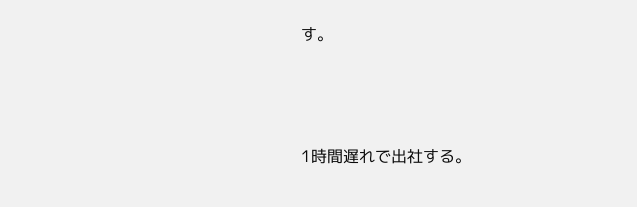す。




1時間遅れで出社する。